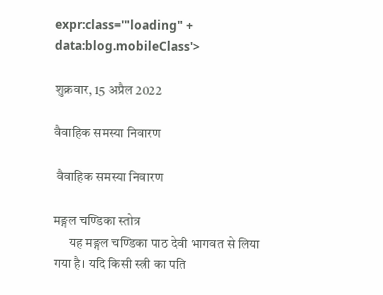expr:class='"loading" + data:blog.mobileClass'>

शुक्रवार, 15 अप्रैल 2022

वैवाहिक समस्या निवारण

 वैवाहिक समस्या निवारण

मङ्गल चण्डिका स्तोत्र
      यह मङ्गल चण्डिका पाठ देवी भागवत से लिया गया है। यदि किसी स्त्री का पति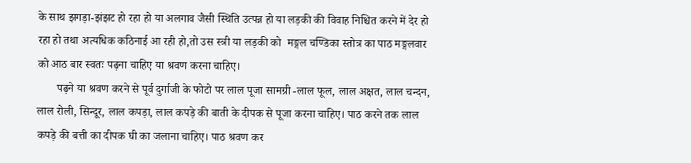के साथ झगड़ा-झंझट हो रहा हो या अलगाव जैसी स्थिति उत्पन्न हो या लड़की की विवाह निश्चित करने में देर हो रहा हो तथा अत्यधिक कठिनाई आ रही हो,तो उस स्त्री या लड़की को  मङ्गल चण्डिका स्तोत्र का पाठ मङ्गलवार को आठ बार स्वतः पढ़ना चाहिए या श्रवण करना चाहिए।
       पढ़ने या श्रवण करने से पूर्व दुर्गाजी के फोटो पर लाल पूजा सामग्री -लाल फूल, लाल अक्षत, लाल चन्दन, लाल रोली, सिन्दूर, लाल कपड़ा, लाल कपड़े की बाती के दीपक से पूजा करना चाहिए। पाठ करने तक लाल कपड़े की बत्ती का दीपक घी का जलाना चाहिए। पाठ श्रवण कर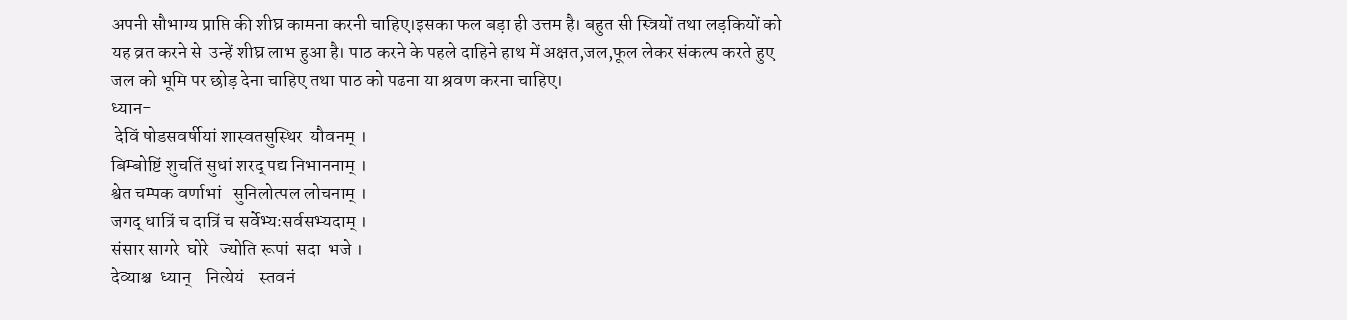अपनी सौभाग्य प्राप्ति की शीघ्र कामना करनी चाहिए।इसका फल बड़ा ही उत्तम है। बहुत सी स्त्रियों तथा लड़कियों को यह व्रत करने से  उन्हें शीघ्र लाभ हुआ है। पाठ करने के पहले दाहिने हाथ में अक्षत,जल,फूल लेकर संकल्प करते हुए जल को भूमि पर छोड़ देना चाहिए तथा पाठ को पढना या श्रवण करना चाहिए।
ध्यान-
 देविं षोडसवर्षीयां शास्वतसुस्थिर  यौवनम् ।
बिम्बोष्टिं शुचतिं सुधां शरद् पद्य निभाननाम् ।
श्वेत चम्पक वर्णाभां   सुनिलोत्पल लोचनाम् ।
जगद् धात्रिं च दात्रिं च सर्वेभ्यःसर्वसभ्यदाम् ।
संसार सागरे  घोरे   ज्योति रूपां  सदा  भजे ।
देव्याश्च  ध्यान्    नित्येयं    स्तवनं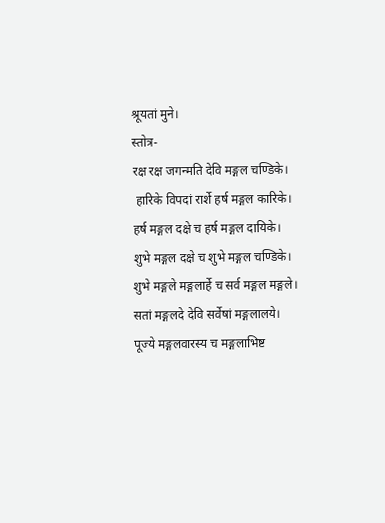श्रूयतां मुने।
स्तोत्र-
रक्ष रक्ष जगन्मति देवि मङ्गल चण्डिके।
 हारिके विपदां रार्शे हर्ष मङ्गल कारिके।
हर्ष मङ्गल दक्षे च हर्ष मङ्गल दायिके।
शुभे मङ्गल दक्षे च शुभे मङ्गल चण्डिके।
शुभे मङ्गले मङ्गलार्हे च सर्व मङ्गल मङ्गले।
सतां मङ्गलदे देवि सर्वेषां मङ्गलालये।
पूज्ये मङ्गलवारस्य च मङ्गलाभिष्ट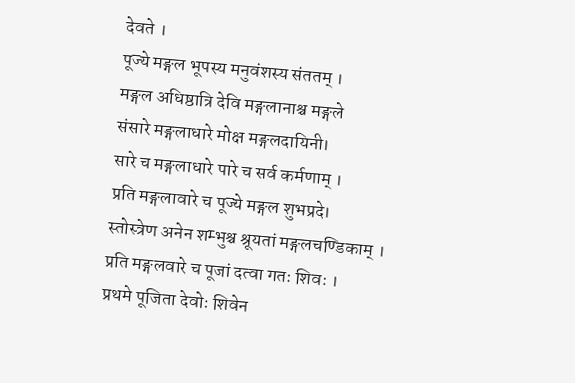देवते ।
पूज्ये मङ्गल भूपस्य मनुवंशस्य संततम् ।
मङ्गल अधिष्ठात्रि देवि मङ्गलानाश्च मङ्गले
संसारे मङ्गलाधारे मोक्ष मङ्गलदायिनी।
सारे च मङ्गलाधारे पारे च सर्व कर्मणाम् ।
प्रति मङ्गलावारे च पूज्ये मङ्गल शुभप्रदे।
स्तोस्त्रेण अनेन शम्भुश्च श्रूयतां मङ्गलचण्डिकाम् ।
प्रति मङ्गलवारे च पूजां दत्वा गतः शिवः ।
प्रथमे पूजिता देवोः शिवेन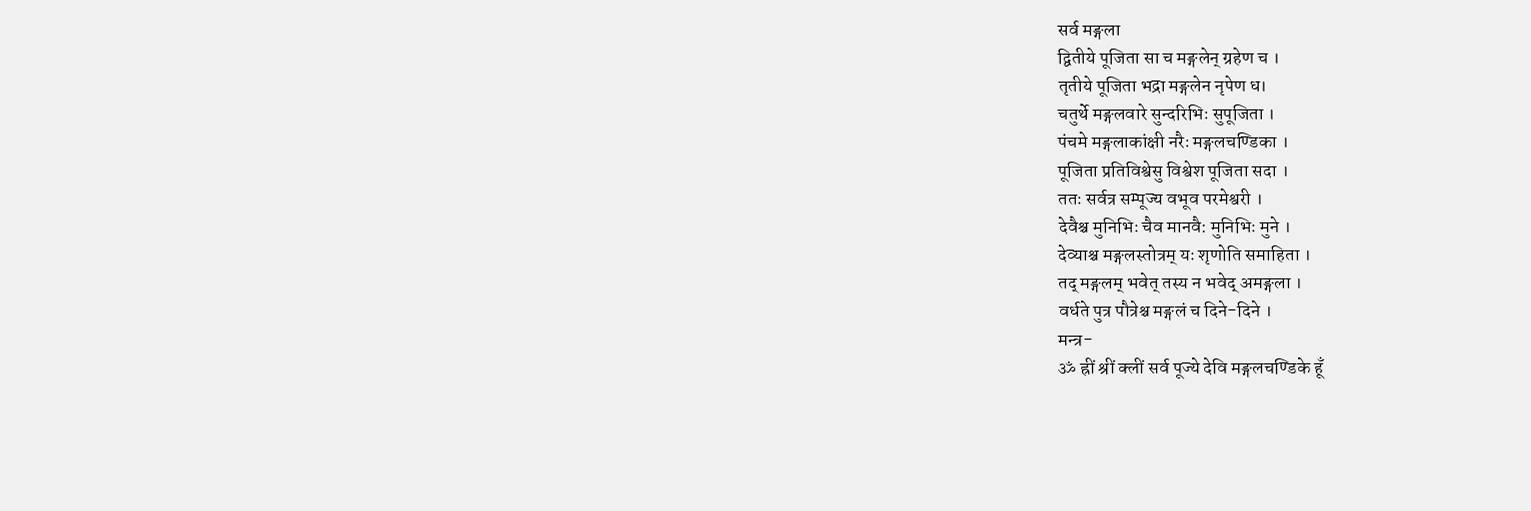सर्व मङ्गला
द्वितीये पूजिता सा च मङ्गलेन् ग्रहेण च ।
तृतीये पूजिता भद्रा मङ्गलेन नृपेण ध।
चतुर्थे मङ्गलवारे सुन्दरिभिः सुपूजिता ।
पंचमे मङ्गलाकांक्षी नरैः मङ्गलचण्डिका ।
पूजिता प्रतिविश्वेसु विश्वेश पूजिता सदा ।
ततः सर्वत्र सम्पूज्य वभूव परमेश्वरी ।
देवैश्च मुनिभिः चैव मानवै: मुनिभिः मुने ।
देव्याश्च मङ्गलस्तोत्रम् यः शृणोति समाहिता ।
तद् मङ्गलम् भवेत् तस्य न भवेद् अमङ्गला ।
वर्धते पुत्र पौत्रेश्च मङ्गलं च दिने-दिने ।
मन्त्र-
ॐ ह्रीं श्रीं क्लीं सर्व पूज्ये देवि मङ्गलचण्डिके हूँ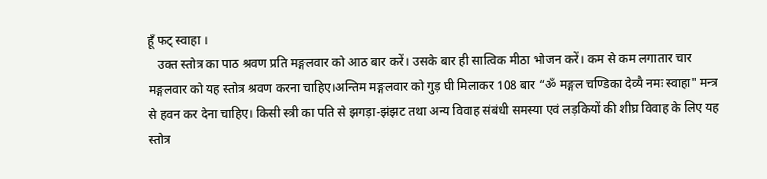हूँ फट् स्वाहा ।
   उक्त स्तोत्र का पाठ श्रवण प्रति मङ्गलवार को आठ बार करें। उसके बार ही सात्विक मीठा भोजन करें। कम से कम लगातार चार मङ्गलवार को यह स्तोत्र श्रवण करना चाहिए।अन्तिम मङ्गलवार को गुड़ घी मिलाकर 108 बार “ॐ मङ्गल चण्डिका देव्यै नमः स्वाहा" मन्त्र से हवन कर देना चाहिए। किसी स्त्री का पति से झगड़ा-झंझट तथा अन्य विवाह संबंधी समस्या एवं लड़कियों की शीघ्र विवाह के लिए यह स्तोत्र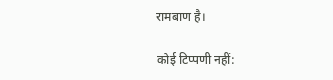रामबाण है।

कोई टिप्पणी नहीं: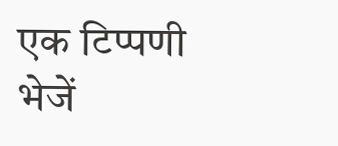एक टिप्पणी भेजें